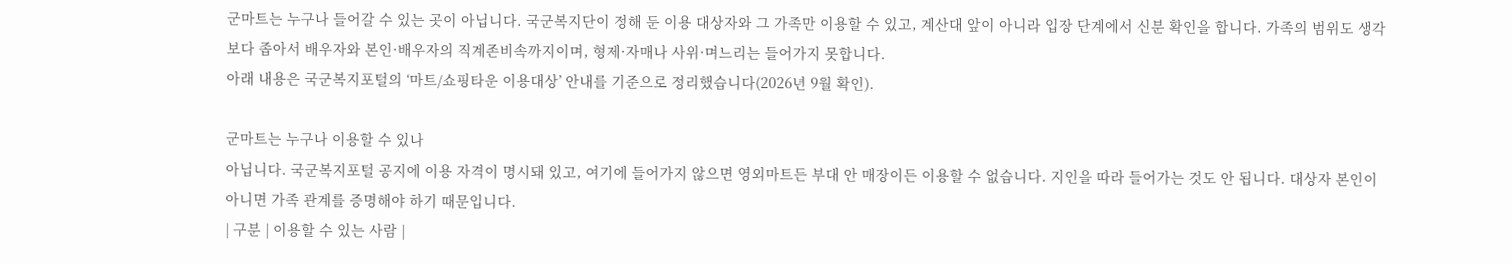군마트는 누구나 들어갈 수 있는 곳이 아닙니다. 국군복지단이 정해 둔 이용 대상자와 그 가족만 이용할 수 있고, 계산대 앞이 아니라 입장 단계에서 신분 확인을 합니다. 가족의 범위도 생각보다 좁아서 배우자와 본인·배우자의 직계존비속까지이며, 형제·자매나 사위·며느리는 들어가지 못합니다.
아래 내용은 국군복지포털의 ‘마트/쇼핑타운 이용대상’ 안내를 기준으로 정리했습니다(2026년 9월 확인).

군마트는 누구나 이용할 수 있나
아닙니다. 국군복지포털 공지에 이용 자격이 명시돼 있고, 여기에 들어가지 않으면 영외마트든 부대 안 매장이든 이용할 수 없습니다. 지인을 따라 들어가는 것도 안 됩니다. 대상자 본인이 아니면 가족 관계를 증명해야 하기 때문입니다.
| 구분 | 이용할 수 있는 사람 |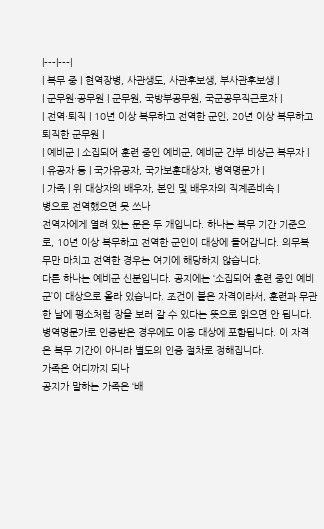|---|---|
| 복무 중 | 현역장병, 사관생도, 사관후보생, 부사관후보생 |
| 군무원·공무원 | 군무원, 국방부공무원, 국군공무직근로자 |
| 전역·퇴직 | 10년 이상 복무하고 전역한 군인, 20년 이상 복무하고 퇴직한 군무원 |
| 예비군 | 소집되어 훈련 중인 예비군, 예비군 간부 비상근 복무자 |
| 유공자 등 | 국가유공자, 국가보훈대상자, 병역명문가 |
| 가족 | 위 대상자의 배우자, 본인 및 배우자의 직계존비속 |
병으로 전역했으면 못 쓰나
전역자에게 열려 있는 문은 두 개입니다. 하나는 복무 기간 기준으로, 10년 이상 복무하고 전역한 군인이 대상에 들어갑니다. 의무복무만 마치고 전역한 경우는 여기에 해당하지 않습니다.
다른 하나는 예비군 신분입니다. 공지에는 ‘소집되어 훈련 중인 예비군’이 대상으로 올라 있습니다. 조건이 붙은 자격이라서, 훈련과 무관한 날에 평소처럼 장을 보러 갈 수 있다는 뜻으로 읽으면 안 됩니다.
병역명문가로 인증받은 경우에도 이용 대상에 포함됩니다. 이 자격은 복무 기간이 아니라 별도의 인증 절차로 정해집니다.
가족은 어디까지 되나
공지가 말하는 가족은 ‘배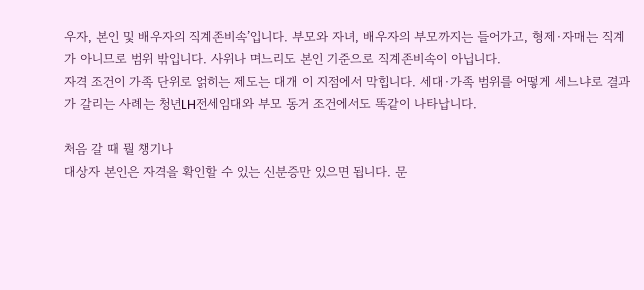우자, 본인 및 배우자의 직계존비속’입니다. 부모와 자녀, 배우자의 부모까지는 들어가고, 형제·자매는 직계가 아니므로 범위 밖입니다. 사위나 며느리도 본인 기준으로 직계존비속이 아닙니다.
자격 조건이 가족 단위로 얽히는 제도는 대개 이 지점에서 막힙니다. 세대·가족 범위를 어떻게 세느냐로 결과가 갈리는 사례는 청년LH전세임대와 부모 동거 조건에서도 똑같이 나타납니다.

처음 갈 때 뭘 챙기나
대상자 본인은 자격을 확인할 수 있는 신분증만 있으면 됩니다. 문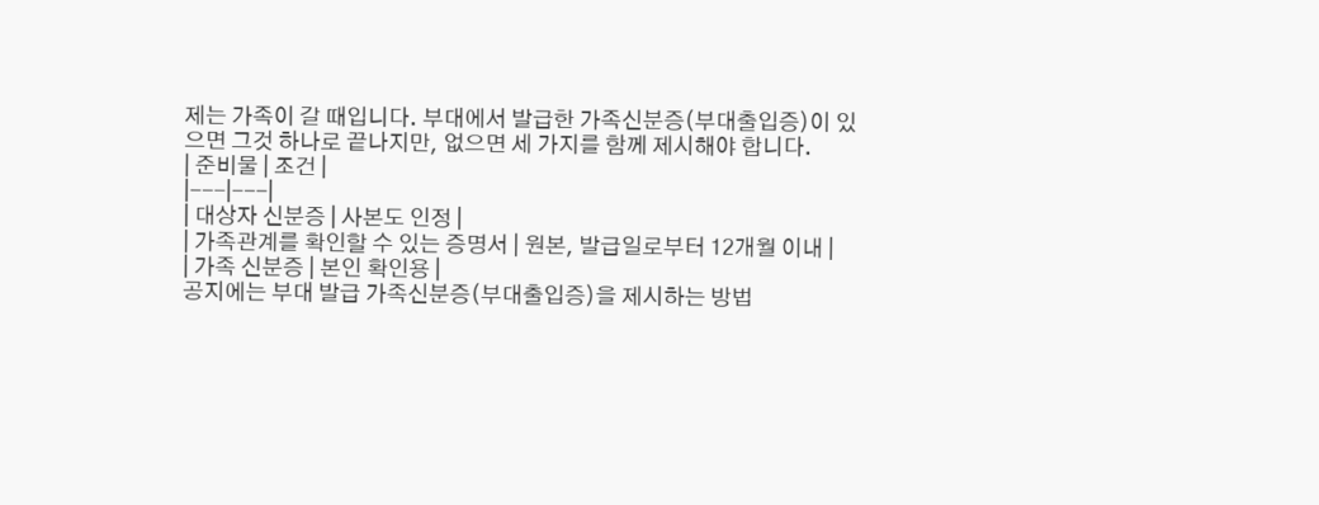제는 가족이 갈 때입니다. 부대에서 발급한 가족신분증(부대출입증)이 있으면 그것 하나로 끝나지만, 없으면 세 가지를 함께 제시해야 합니다.
| 준비물 | 조건 |
|---|---|
| 대상자 신분증 | 사본도 인정 |
| 가족관계를 확인할 수 있는 증명서 | 원본, 발급일로부터 12개월 이내 |
| 가족 신분증 | 본인 확인용 |
공지에는 부대 발급 가족신분증(부대출입증)을 제시하는 방법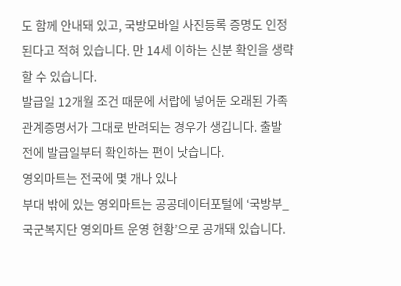도 함께 안내돼 있고, 국방모바일 사진등록 증명도 인정된다고 적혀 있습니다. 만 14세 이하는 신분 확인을 생략할 수 있습니다.
발급일 12개월 조건 때문에 서랍에 넣어둔 오래된 가족관계증명서가 그대로 반려되는 경우가 생깁니다. 출발 전에 발급일부터 확인하는 편이 낫습니다.
영외마트는 전국에 몇 개나 있나
부대 밖에 있는 영외마트는 공공데이터포털에 ‘국방부_국군복지단 영외마트 운영 현황’으로 공개돼 있습니다.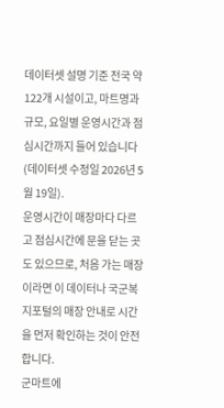데이터셋 설명 기준 전국 약 122개 시설이고, 마트명과 규모, 요일별 운영시간과 점심시간까지 들어 있습니다(데이터셋 수정일 2026년 5월 19일).
운영시간이 매장마다 다르고 점심시간에 문을 닫는 곳도 있으므로, 처음 가는 매장이라면 이 데이터나 국군복지포털의 매장 안내로 시간을 먼저 확인하는 것이 안전합니다.
군마트에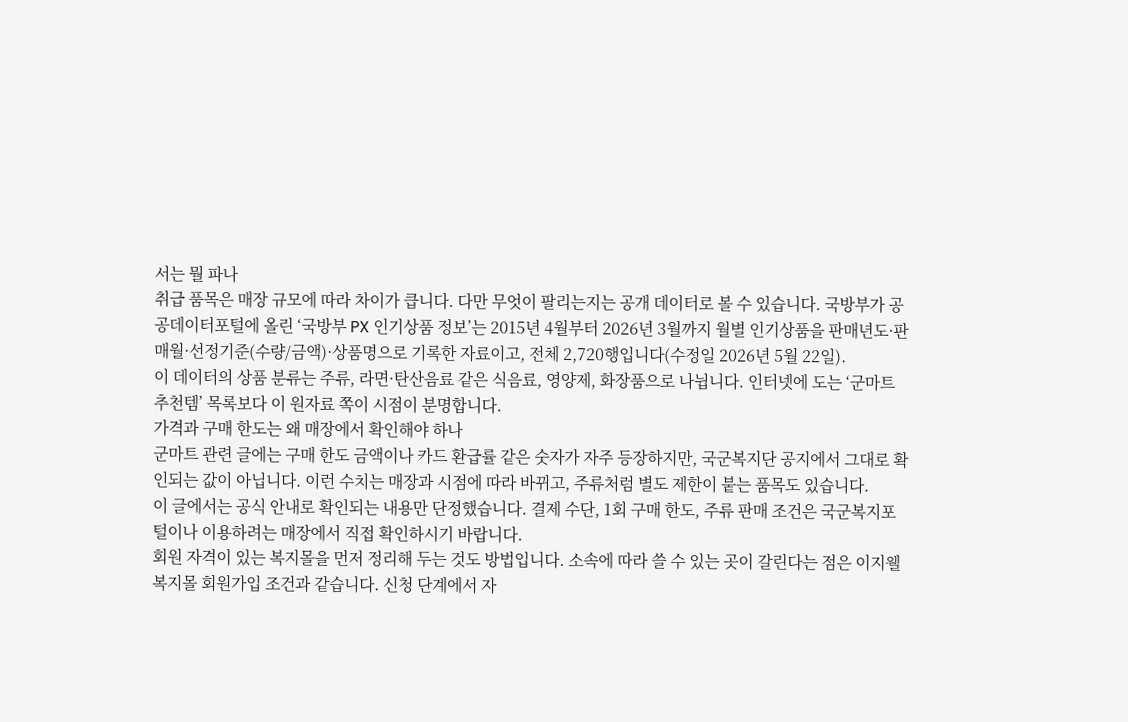서는 뭘 파나
취급 품목은 매장 규모에 따라 차이가 큽니다. 다만 무엇이 팔리는지는 공개 데이터로 볼 수 있습니다. 국방부가 공공데이터포털에 올린 ‘국방부 PX 인기상품 정보’는 2015년 4월부터 2026년 3월까지 월별 인기상품을 판매년도·판매월·선정기준(수량/금액)·상품명으로 기록한 자료이고, 전체 2,720행입니다(수정일 2026년 5월 22일).
이 데이터의 상품 분류는 주류, 라면·탄산음료 같은 식음료, 영양제, 화장품으로 나뉩니다. 인터넷에 도는 ‘군마트 추천템’ 목록보다 이 원자료 쪽이 시점이 분명합니다.
가격과 구매 한도는 왜 매장에서 확인해야 하나
군마트 관련 글에는 구매 한도 금액이나 카드 환급률 같은 숫자가 자주 등장하지만, 국군복지단 공지에서 그대로 확인되는 값이 아닙니다. 이런 수치는 매장과 시점에 따라 바뀌고, 주류처럼 별도 제한이 붙는 품목도 있습니다.
이 글에서는 공식 안내로 확인되는 내용만 단정했습니다. 결제 수단, 1회 구매 한도, 주류 판매 조건은 국군복지포털이나 이용하려는 매장에서 직접 확인하시기 바랍니다.
회원 자격이 있는 복지몰을 먼저 정리해 두는 것도 방법입니다. 소속에 따라 쓸 수 있는 곳이 갈린다는 점은 이지웰 복지몰 회원가입 조건과 같습니다. 신청 단계에서 자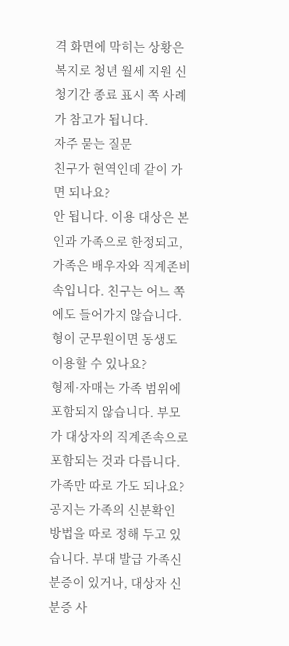격 화면에 막히는 상황은 복지로 청년 월세 지원 신청기간 종료 표시 쪽 사례가 참고가 됩니다.
자주 묻는 질문
친구가 현역인데 같이 가면 되나요?
안 됩니다. 이용 대상은 본인과 가족으로 한정되고, 가족은 배우자와 직계존비속입니다. 친구는 어느 쪽에도 들어가지 않습니다.
형이 군무원이면 동생도 이용할 수 있나요?
형제·자매는 가족 범위에 포함되지 않습니다. 부모가 대상자의 직계존속으로 포함되는 것과 다릅니다.
가족만 따로 가도 되나요?
공지는 가족의 신분확인 방법을 따로 정해 두고 있습니다. 부대 발급 가족신분증이 있거나, 대상자 신분증 사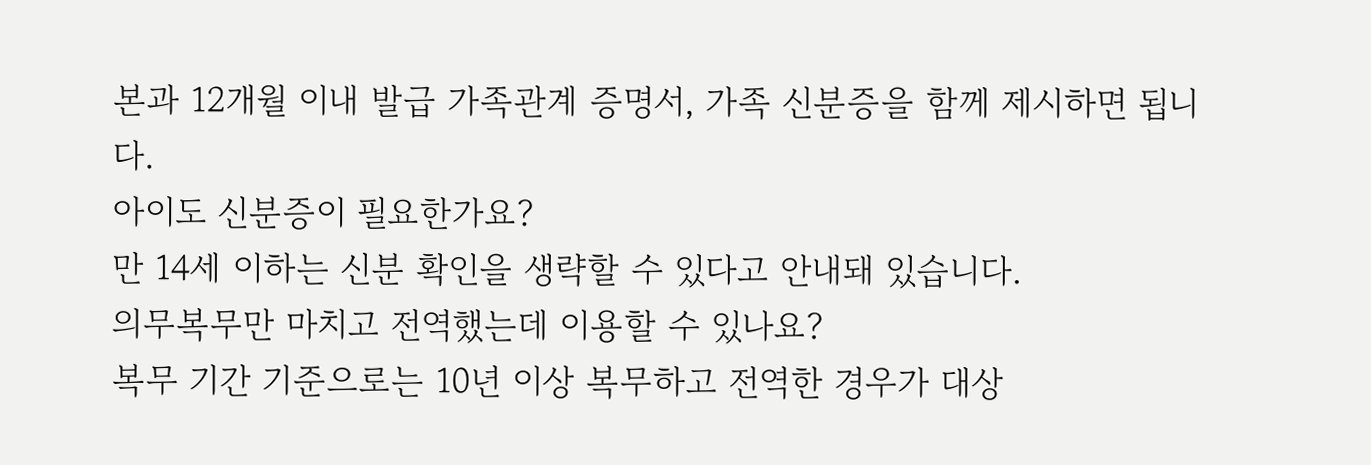본과 12개월 이내 발급 가족관계 증명서, 가족 신분증을 함께 제시하면 됩니다.
아이도 신분증이 필요한가요?
만 14세 이하는 신분 확인을 생략할 수 있다고 안내돼 있습니다.
의무복무만 마치고 전역했는데 이용할 수 있나요?
복무 기간 기준으로는 10년 이상 복무하고 전역한 경우가 대상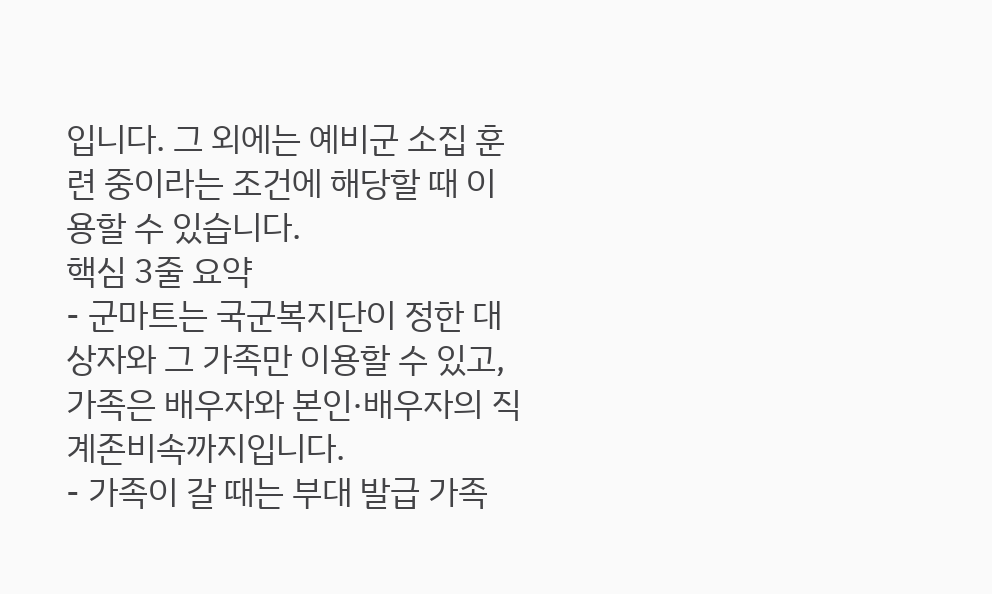입니다. 그 외에는 예비군 소집 훈련 중이라는 조건에 해당할 때 이용할 수 있습니다.
핵심 3줄 요약
- 군마트는 국군복지단이 정한 대상자와 그 가족만 이용할 수 있고, 가족은 배우자와 본인·배우자의 직계존비속까지입니다.
- 가족이 갈 때는 부대 발급 가족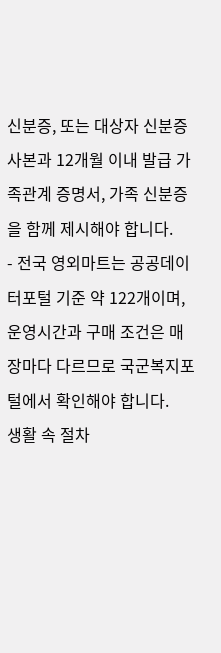신분증, 또는 대상자 신분증 사본과 12개월 이내 발급 가족관계 증명서, 가족 신분증을 함께 제시해야 합니다.
- 전국 영외마트는 공공데이터포털 기준 약 122개이며, 운영시간과 구매 조건은 매장마다 다르므로 국군복지포털에서 확인해야 합니다.
생활 속 절차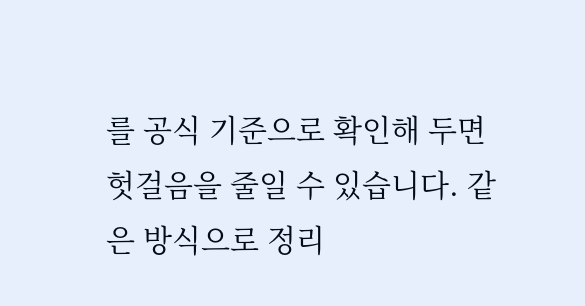를 공식 기준으로 확인해 두면 헛걸음을 줄일 수 있습니다. 같은 방식으로 정리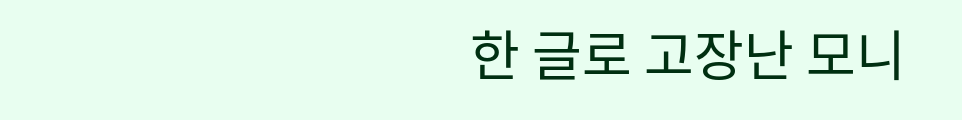한 글로 고장난 모니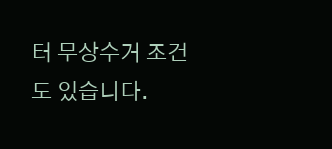터 무상수거 조건도 있습니다.